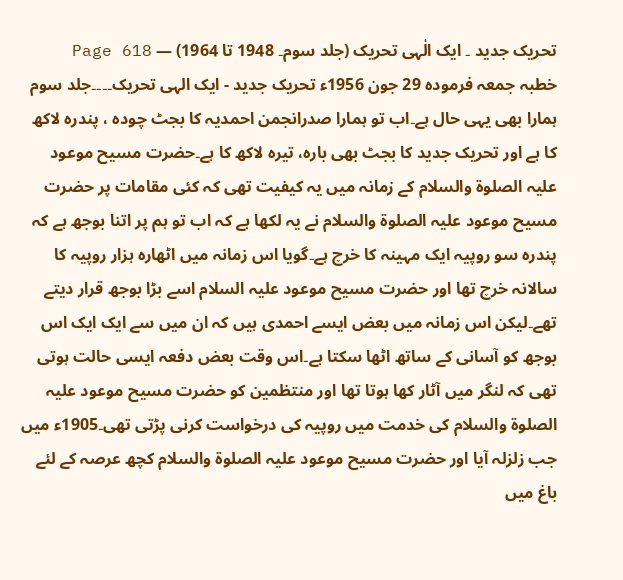تحریک جدید ۔ ایک الٰہی تحریک (جلد سوم۔ 1948 تا 1964) — Page 618
خطبہ جمعہ فرموده 29 جون 1956ء تحریک جدید - ایک الہی تحریک۔۔۔۔جلد سوم ہمارا بھی یہی حال ہے۔اب تو ہمارا صدرانجمن احمدیہ کا بجٹ چودہ ، پندرہ لاکھ کا ہے اور تحریک جدید کا بجٹ بھی بارہ، تیرہ لاکھ کا ہے۔حضرت مسیح موعود علیہ الصلوۃ والسلام کے زمانہ میں یہ کیفیت تھی کہ کئی مقامات پر حضرت مسیح موعود علیہ الصلوۃ والسلام نے یہ لکھا ہے کہ اب تو ہم پر اتنا بوجھ ہے کہ پندرہ سو روپیہ ایک مہینہ کا خرچ ہے۔گویا اس زمانہ میں اٹھارہ ہزار روپیہ کا سالانہ خرچ تھا اور حضرت مسیح موعود علیہ السلام اسے بڑا بوجھ قرار دیتے تھے۔لیکن اس زمانہ میں بعض ایسے احمدی ہیں کہ ان میں سے ایک ایک اس بوجھ کو آسانی کے ساتھ اٹھا سکتا ہے۔اس وقت بعض دفعہ ایسی حالت ہوتی تھی کہ لنگر میں آٹار کھا ہوتا تھا اور منتظمین کو حضرت مسیح موعود علیہ الصلوۃ والسلام کی خدمت میں روپیہ کی درخواست کرنی پڑتی تھی۔1905ء میں جب زلزلہ آیا اور حضرت مسیح موعود علیہ الصلوۃ والسلام کچھ عرصہ کے لئے باغ میں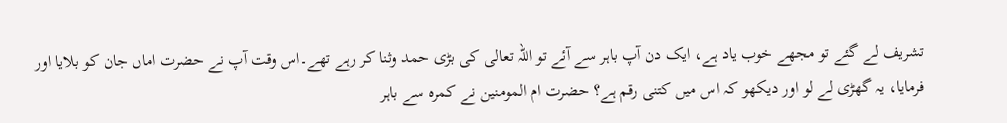تشریف لے گئے تو مجھے خوب یاد ہے، ایک دن آپ باہر سے آئے تو اللہ تعالی کی بڑی حمد وثنا کر رہے تھے۔اس وقت آپ نے حضرت اماں جان کو بلایا اور فرمایا، یہ گھڑی لے لو اور دیکھو کہ اس میں کتنی رقم ہے؟ حضرت ام المومنین نے کمرہ سے باہر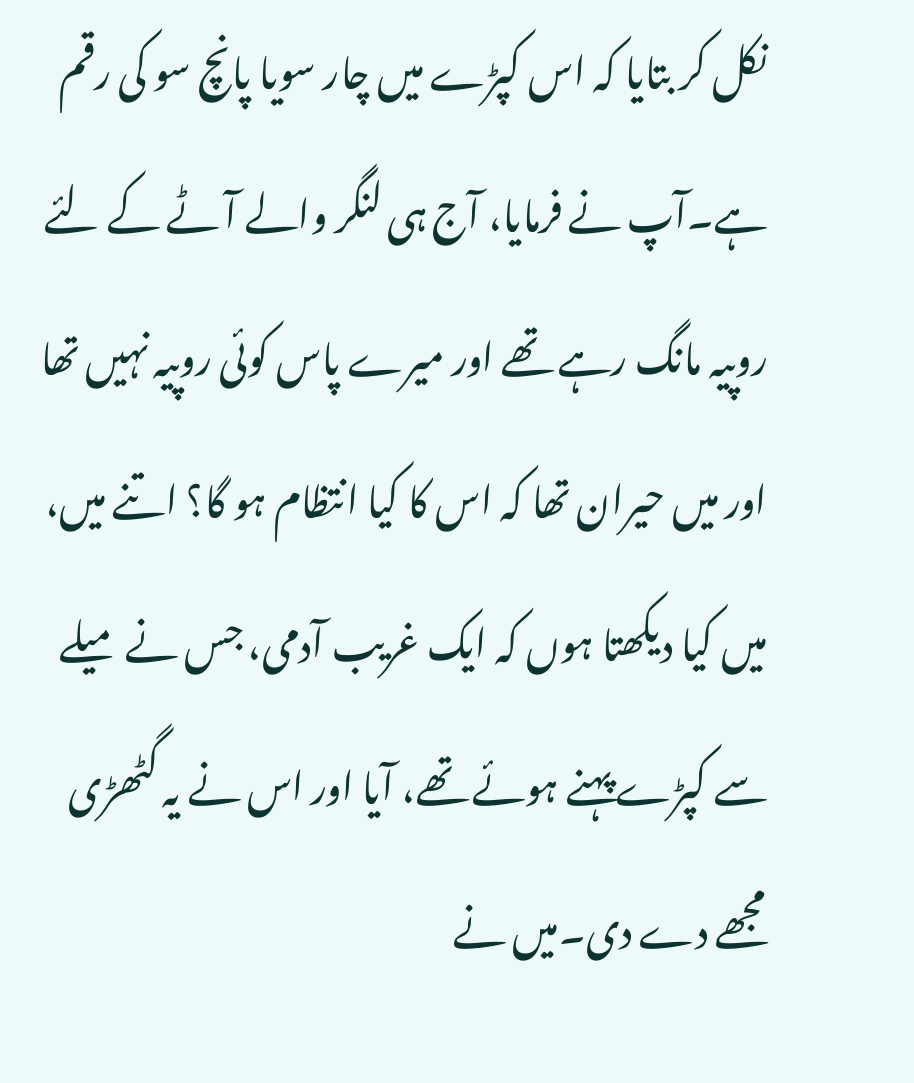نکل کر بتایا کہ اس کپڑے میں چار سویا پانچ سو کی رقم ہے۔آپ نے فرمایا، آج ہی لنگر والے آٹے کے لئے روپیہ مانگ رہے تھے اور میرے پاس کوئی روپیہ نہیں تھا اور میں حیران تھا کہ اس کا کیا انتظام ہو گا؟ اتنے میں، میں کیا دیکھتا ہوں کہ ایک غریب آدمی، جس نے میلے سے کپڑے پہنے ہوئے تھے، آیا اور اس نے یہ گٹھڑی مجھے دے دی۔میں نے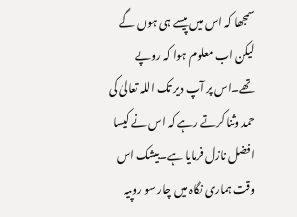سمجھا کہ اس میں پیسے ہی ہوں گے لیکن اب معلوم ہوا کہ روپے تھے۔اس پر آپ دیر تک اللہ تعالیٰ کی حمد وثنا کرتے رہے کہ اس نے کیسا افضل نازل فرمایا ہے۔بیشک اس وقت ہماری نگاہ میں چار سو روپیہ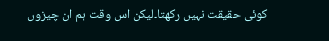کوئی حقیقت نہیں رکھتا۔لیکن اس وقت ہم ان چیزوں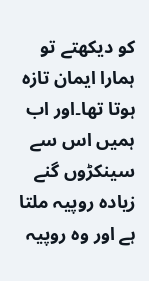کو دیکھتے تو ہمارا ایمان تازہ ہوتا تھا۔اور اب ہمیں اس سے سینکڑوں گنے زیادہ روپیہ ملتا ہے اور وہ روپیہ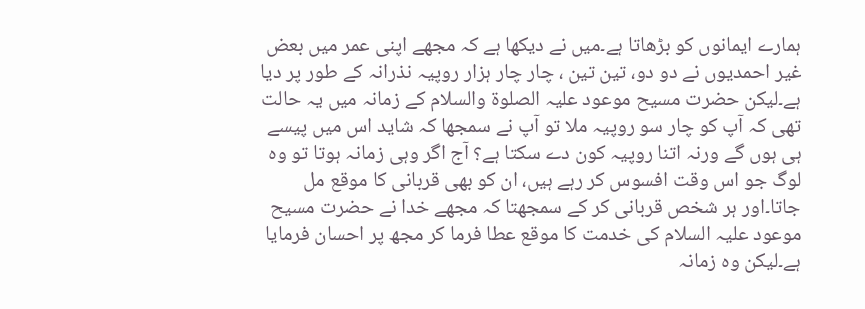ہمارے ایمانوں کو بڑھاتا ہے۔میں نے دیکھا ہے کہ مجھے اپنی عمر میں بعض غیر احمدیوں نے دو دو، تین تین ، چار چار ہزار روپیہ نذرانہ کے طور پر دیا ہے۔لیکن حضرت مسیح موعود علیہ الصلوۃ والسلام کے زمانہ میں یہ حالت تھی کہ آپ کو چار سو روپیہ ملا تو آپ نے سمجھا کہ شاید اس میں پیسے ہی ہوں گے ورنہ اتنا روپیہ کون دے سکتا ہے؟ آج اگر وہی زمانہ ہوتا تو وہ لوگ جو اس وقت افسوس کر رہے ہیں، ان کو بھی قربانی کا موقع مل جاتا۔اور ہر شخص قربانی کر کے سمجھتا کہ مجھے خدا نے حضرت مسیح موعود علیہ السلام کی خدمت کا موقع عطا فرما کر مجھ پر احسان فرمایا ہے۔لیکن وہ زمانہ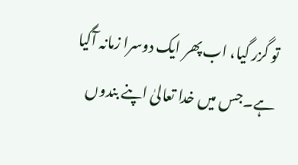تو گزر گیا، اب پھر ایک دوسرا زمانہ آگیا ہے۔جس میں خدا تعالیٰ اپنے بندوں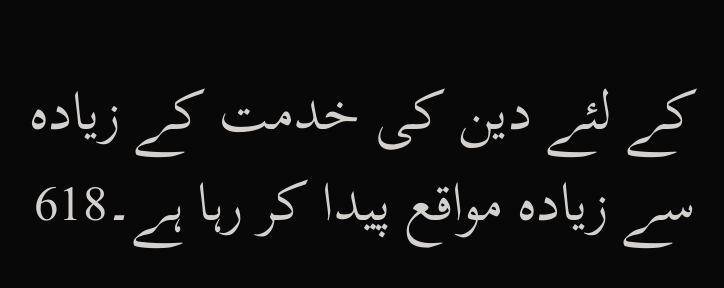کے لئے دین کی خدمت کے زیادہ سے زیادہ مواقع پیدا کر رہا ہے۔618